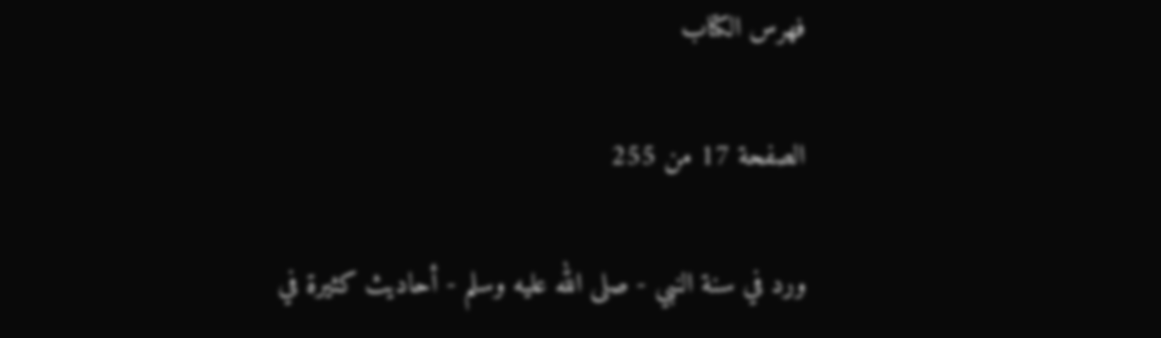فهرس الكتاب

الصفحة 17 من 255

ورد في سنة النبي - صلى الله عليه وسلم - أحاديث كثيرة في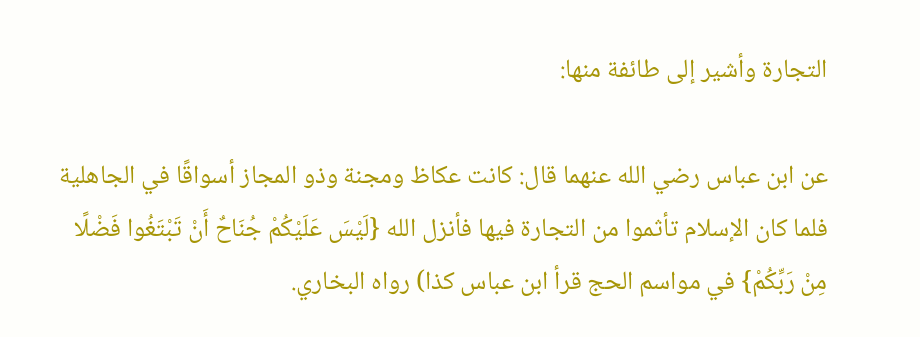التجارة وأشير إلى طائفة منها:

عن ابن عباس رضي الله عنهما قال: كانت عكاظ ومجنة وذو المجاز أسواقًا في الجاهلية فلما كان الإسلام تأثموا من التجارة فيها فأنزل الله {لَيْسَ عَلَيْكُمْ جُنَاحٌ أَنْ تَبْتَغُوا فَضْلًا مِنْ رَبِّكُمْ} في مواسم الحج قرأ ابن عباس كذا) رواه البخاري.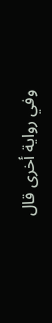وفي رواية أخرى قال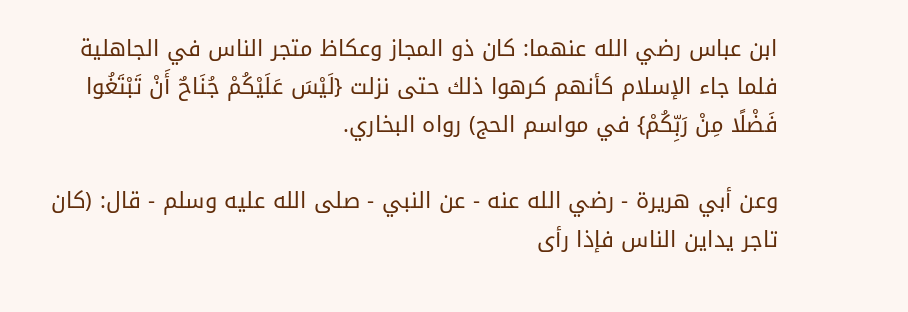ابن عباس رضي الله عنهما: كان ذو المجاز وعكاظ متجر الناس في الجاهلية فلما جاء الإسلام كأنهم كرهوا ذلك حتى نزلت {لَيْسَ عَلَيْكُمْ جُنَاحٌ أَنْ تَبْتَغُوا فَضْلًا مِنْ رَبِّكُمْ} في مواسم الحج) رواه البخاري.

وعن أبي هريرة - رضي الله عنه - عن النبي - صلى الله عليه وسلم - قال: (كان تاجر يداين الناس فإذا رأى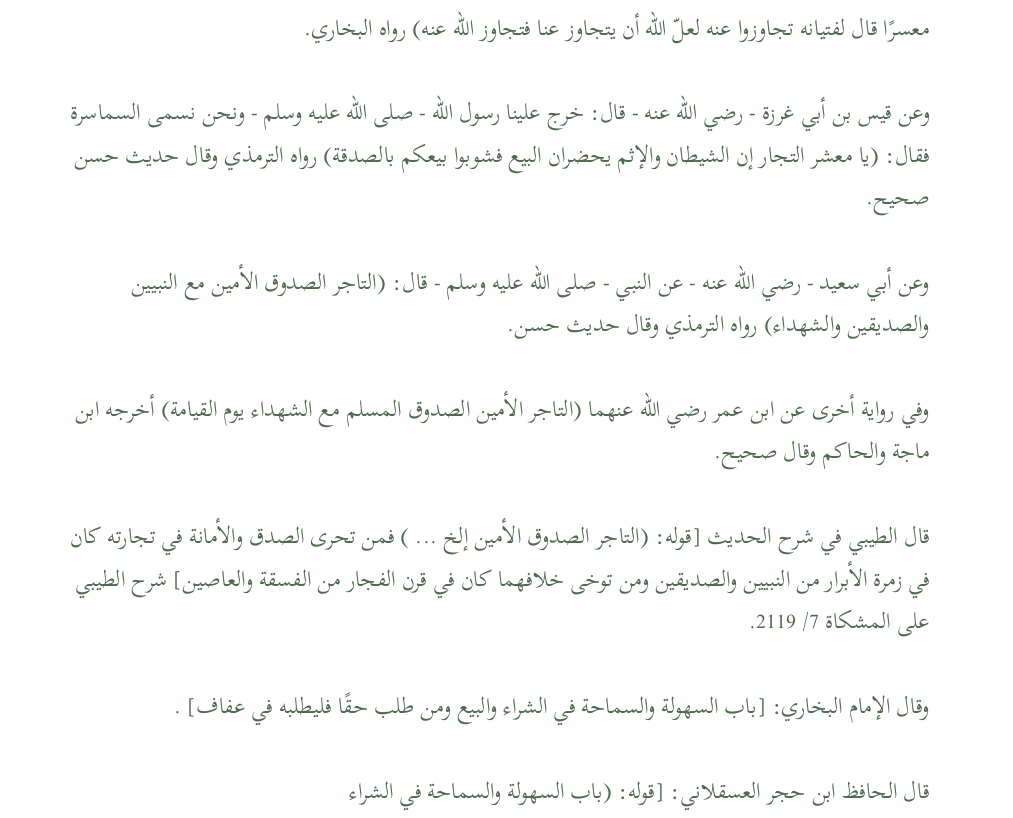معسرًا قال لفتيانه تجاوزوا عنه لعلّ الله أن يتجاوز عنا فتجاوز الله عنه) رواه البخاري.

وعن قيس بن أبي غرزة - رضي الله عنه - قال: خرج علينا رسول الله - صلى الله عليه وسلم - ونحن نسمى السماسرة فقال: (يا معشر التجار إن الشيطان والإثم يحضران البيع فشوبوا بيعكم بالصدقة) رواه الترمذي وقال حديث حسن صحيح.

وعن أبي سعيد - رضي الله عنه - عن النبي - صلى الله عليه وسلم - قال: (التاجر الصدوق الأمين مع النبيين والصديقين والشهداء) رواه الترمذي وقال حديث حسن.

وفي رواية أخرى عن ابن عمر رضي الله عنهما (التاجر الأمين الصدوق المسلم مع الشهداء يوم القيامة) أخرجه ابن ماجة والحاكم وقال صحيح.

قال الطيبي في شرح الحديث [قوله: (التاجر الصدوق الأمين إلخ ... ) فمن تحرى الصدق والأمانة في تجارته كان في زمرة الأبرار من النبيين والصديقين ومن توخى خلافهما كان في قرن الفجار من الفسقة والعاصين] شرح الطيبي على المشكاة 7/ 2119.

وقال الإمام البخاري: [باب السهولة والسماحة في الشراء والبيع ومن طلب حقًا فليطلبه في عفاف] .

قال الحافظ ابن حجر العسقلاني: [قوله: (باب السهولة والسماحة في الشراء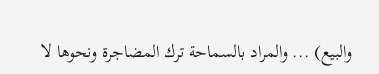والبيع) ... والمراد بالسماحة ترك المضاجرة ونحوها لا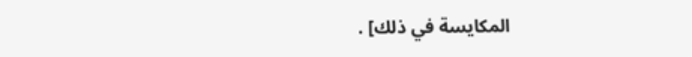المكايسة في ذلك] .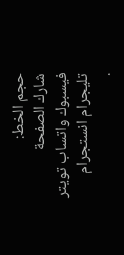حجم الخط:
شارك الصفحة
فيسبوك واتساب تويتر تليجرام انستجرام
.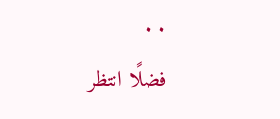. .
فضلًا انتظر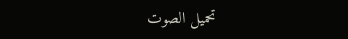تحميل الصوت